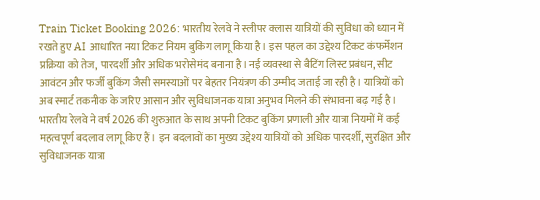Train Ticket Booking 2026: भारतीय रेलवे ने स्लीपर क्लास यात्रियों की सुविधा को ध्यान में रखते हुए AI आधारित नया टिकट नियम बुकिंग लागू किया है। इस पहल का उद्देश्य टिकट कंफर्मेशन प्रक्रिया को तेज, पारदर्शी और अधिक भरोसेमंद बनाना है।नई व्यवस्था से बैटिंग लिस्ट प्रबंधन, सीट आवंटन और फर्जी बुकिंग जैसी समस्याओं पर बेहतर नियंत्रण की उम्मीद जताई जा रही है। यात्रियों को अब स्मार्ट तकनीक के जरिए आसान और सुविधाजनक यात्रा अनुभव मिलने की संभावना बढ़ गई है।
भारतीय रेलवे ने वर्ष 2026 की शुरुआत के साथ अपनी टिकट बुकिंग प्रणाली और यात्रा नियमों में कई महत्वपूर्ण बदलाव लागू किए हैं। इन बदलावों का मुख्य उद्देश्य यात्रियों को अधिक पारदर्शी, सुरक्षित और सुविधाजनक यात्रा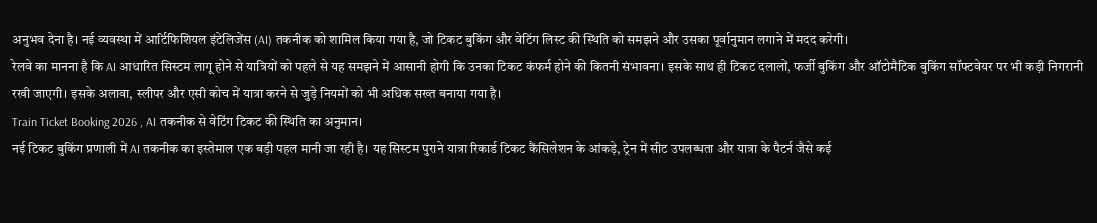अनुभव देना है। नई व्यवस्था में आर्टिफिशियल इंटेलिजेंस (AI) तकनीक को शामिल किया गया है, जो टिकट बुकिंग और वेटिंग लिस्ट की स्थिति को समझने और उसका पूर्वानुमान लगाने में मदद करेगी।
रेलवे का मानना है कि AI आधारित सिस्टम लागू होने से यात्रियों को पहले से यह समझने में आसानी होगी कि उनका टिकट कंफर्म होने की कितनी संभावना। इसके साथ ही टिकट दलालों, फर्जी बुकिंग और ऑटोमैटिक बुकिंग सॉफ्टवेयर पर भी कड़ी निगरानी रखी जाएगी। इसके अलावा, स्लीपर और एसी कोच में यात्रा करने से जुड़े नियमों को भी अधिक सख्त बनाया गया है।
Train Ticket Booking 2026 , AI तकनीक से वेटिंग टिकट की स्थिति का अनुमान।
नई टिकट बुकिंग प्रणाली में AI तकनीक का इस्तेमाल एक बड़ी पहल मानी जा रही है। यह सिस्टम पुराने यात्रा रिकार्ड टिकट कैंसिलेशन के आंकड़े, ट्रेन में सीट उपलब्धता और यात्रा के पैटर्न जैसे कई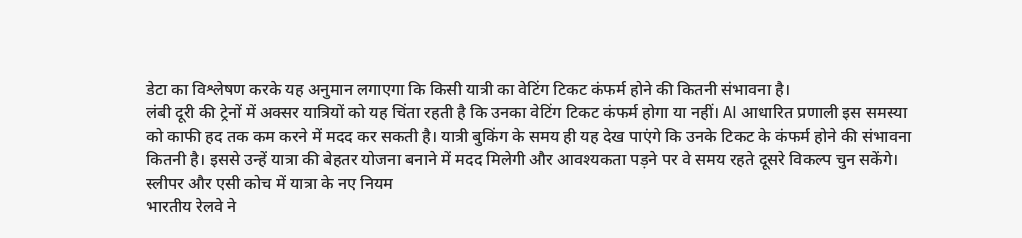डेटा का विश्लेषण करके यह अनुमान लगाएगा कि किसी यात्री का वेटिंग टिकट कंफर्म होने की कितनी संभावना है।
लंबी दूरी की ट्रेनों में अक्सर यात्रियों को यह चिंता रहती है कि उनका वेटिंग टिकट कंफर्म होगा या नहीं। AI आधारित प्रणाली इस समस्या को काफी हद तक कम करने में मदद कर सकती है। यात्री बुकिंग के समय ही यह देख पाएंगे कि उनके टिकट के कंफर्म होने की संभावना कितनी है। इससे उन्हें यात्रा की बेहतर योजना बनाने में मदद मिलेगी और आवश्यकता पड़ने पर वे समय रहते दूसरे विकल्प चुन सकेंगे।
स्लीपर और एसी कोच में यात्रा के नए नियम
भारतीय रेलवे ने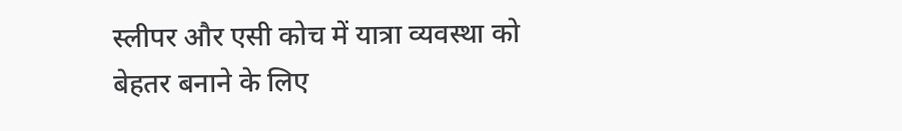स्लीपर और एसी कोच में यात्रा व्यवस्था को बेहतर बनाने के लिए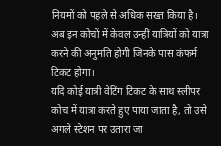नियमों को पहले से अधिक सख्त किया है। अब इन कोचों में केवल उन्हीं यात्रियों को यात्रा करने की अनुमति होगी जिनके पास कंफर्म टिकट होगा।
यदि कोई यात्री वेटिंग टिकट के साथ स्लीपर कोच में यात्रा करते हुए पाया जाता है, तो उसे अगले स्टेशन पर उतारा जा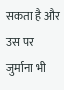सकता है और उस पर जुर्माना भी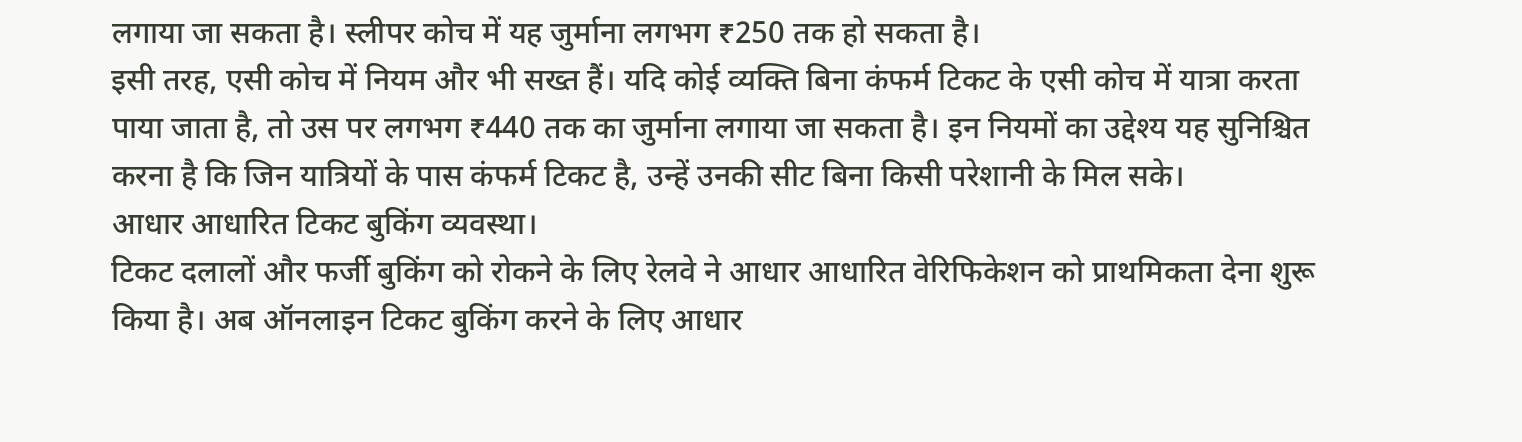लगाया जा सकता है। स्लीपर कोच में यह जुर्माना लगभग ₹250 तक हो सकता है।
इसी तरह, एसी कोच में नियम और भी सख्त हैं। यदि कोई व्यक्ति बिना कंफर्म टिकट के एसी कोच में यात्रा करता पाया जाता है, तो उस पर लगभग ₹440 तक का जुर्माना लगाया जा सकता है। इन नियमों का उद्देश्य यह सुनिश्चित करना है कि जिन यात्रियों के पास कंफर्म टिकट है, उन्हें उनकी सीट बिना किसी परेशानी के मिल सके।
आधार आधारित टिकट बुकिंग व्यवस्था।
टिकट दलालों और फर्जी बुकिंग को रोकने के लिए रेलवे ने आधार आधारित वेरिफिकेशन को प्राथमिकता देना शुरू किया है। अब ऑनलाइन टिकट बुकिंग करने के लिए आधार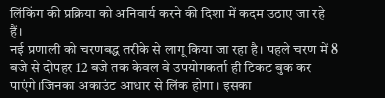लिंकिंग की प्रक्रिया को अनिवार्य करने की दिशा में कदम उठाए जा रहे हैं।
नई प्रणाली को चरणबद्ध तरीके से लागू किया जा रहा है। पहले चरण में 8 बजे से दोपहर 12 बजे तक केवल वे उपयोगकर्ता ही टिकट बुक कर पाएंगे।जिनका अकाउंट आधार से लिंक होगा। इसका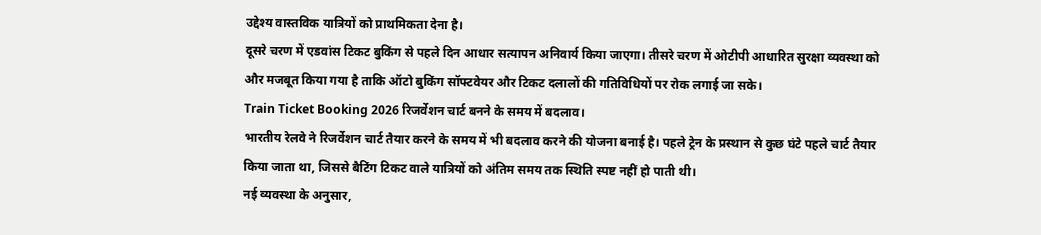उद्देश्य वास्तविक यात्रियों को प्राथमिकता देना है।
दूसरे चरण में एडवांस टिकट बुकिंग से पहले दिन आधार सत्यापन अनिवार्य किया जाएगा। तीसरे चरण में ओटीपी आधारित सुरक्षा व्यवस्था को और मजबूत किया गया है ताकि ऑटो बुकिंग सॉफ्टवेयर और टिकट दलालों की गतिविधियों पर रोक लगाई जा सके।
Train Ticket Booking 2026 रिजर्वेशन चार्ट बनने के समय में बदलाव।
भारतीय रेलवे ने रिजर्वेशन चार्ट तैयार करने के समय में भी बदलाव करने की योजना बनाई है। पहले ट्रेन के प्रस्थान से कुछ घंटे पहले चार्ट तैयार किया जाता था, जिससे बैटिंग टिकट वाले यात्रियों को अंतिम समय तक स्थिति स्पष्ट नहीं हो पाती थी।
नई व्यवस्था के अनुसार,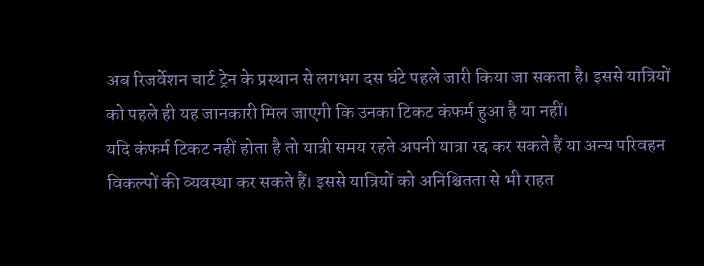अब रिजर्वेशन चार्ट ट्रेन के प्रस्थान से लगभग दस घंटे पहले जारी किया जा सकता है। इससे यात्रियों को पहले ही यह जानकारी मिल जाएगी कि उनका टिकट कंफर्म हुआ है या नहीं।
यदि कंफर्म टिकट नहीं होता है तो यात्री समय रहते अपनी यात्रा रद्द कर सकते हैं या अन्य परिवहन विकल्पों की व्यवस्था कर सकते हैं। इससे यात्रियों को अनिश्चितता से भी राहत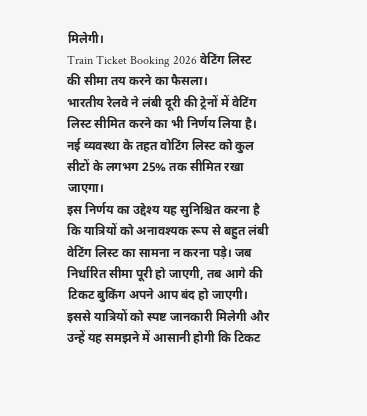मिलेगी।
Train Ticket Booking 2026 वेटिंग लिस्ट की सीमा तय करने का फैसला।
भारतीय रेलवे ने लंबी दूरी की ट्रेनों में वेटिंग लिस्ट सीमित करने का भी निर्णय लिया है। नई व्यवस्था के तहत वोटिंग लिस्ट को कुल सीटों के लगभग 25% तक सीमित रखा जाएगा।
इस निर्णय का उद्देश्य यह सुनिश्चित करना है कि यात्रियों को अनावश्यक रूप से बहुत लंबी वेटिंग लिस्ट का सामना न करना पड़े। जब निर्धारित सीमा पूरी हो जाएगी, तब आगे की टिकट बुकिंग अपने आप बंद हो जाएगी।
इससे यात्रियों को स्पष्ट जानकारी मिलेगी और उन्हें यह समझने में आसानी होगी कि टिकट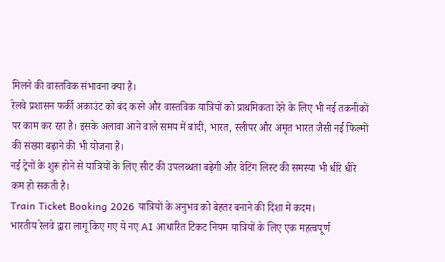मिलने की वास्तविक संभावना क्या है।
रेलवे प्रशासन फर्की अकाउंट को बंद करने और वास्तविक यात्रियों को प्राथमिकता देने के लिए भी नई तकनीकों पर काम कर रहा है। इसके अलावा आने वाले समय में बांदी, भारत, स्लीपर और अमृत भारत जैसी नई फिल्मों की संख्या बढ़ाने की भी योजना है।
नई ट्रेनों के शुरू होने से यात्रियों के लिए सीट की उपलब्धता बढ़ेगी और वेटिंग लिस्ट की समस्या भी धीरे धीरे कम हो सकती है।
Train Ticket Booking 2026 यात्रियों के अनुभव को बेहतर बनाने की दिशा में कदम।
भारतीय रेलवे द्वारा लागू किए गए ये नए AI आधारित टिकट नियम यात्रियों के लिए एक महत्वपूर्ण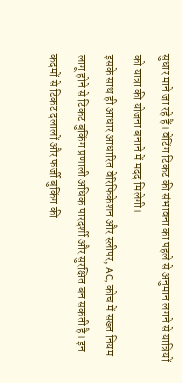सुधार माने जा रहे हैं। वेटिंग टिकट की संभावना का पहले से अनुमान लगने से यात्रियों को यात्रा की योजना बनाने में मदद मिलेगी।
इसके साथ ही आधार आधारित वेरिफिकेशन और स्लीपर, AC, कोच में सख्त नियम लागू होने से टिकट बुकिंग प्रणाली अधिक पारदर्शी और सुरक्षित बन सकती है। इन कदमों से टिकट दलालों और फर्जी बुकिंग की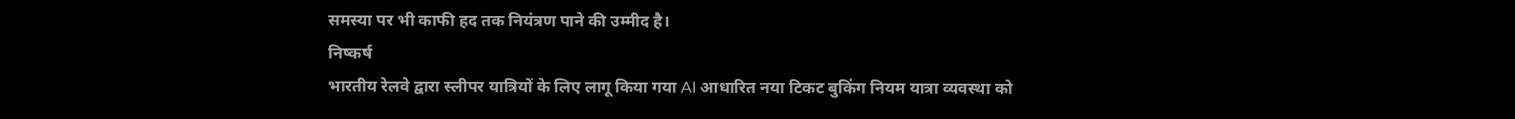समस्या पर भी काफी हद तक नियंत्रण पाने की उम्मीद है।
निष्कर्ष
भारतीय रेलवे द्वारा स्लीपर यात्रियों के लिए लागू किया गया AI आधारित नया टिकट बुकिंग नियम यात्रा व्यवस्था को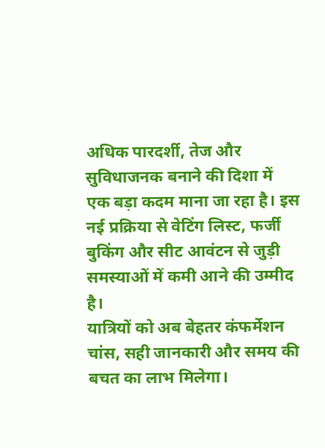अधिक पारदर्शी, तेज और सुविधाजनक बनाने की दिशा में एक बड़ा कदम माना जा रहा है। इस नई प्रक्रिया से वेटिंग लिस्ट, फर्जी बुकिंग और सीट आवंटन से जुड़ी समस्याओं में कमी आने की उम्मीद है।
यात्रियों को अब बेहतर कंफर्मेशन चांस, सही जानकारी और समय की बचत का लाभ मिलेगा।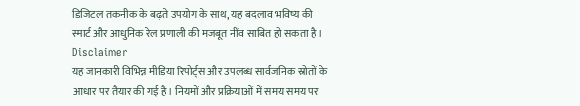डिजिटल तकनीक के बढ़ते उपयोग के साथ, यह बदलाव भविष्य की स्मार्ट और आधुनिक रेल प्रणाली की मजबूत नींव साबित हो सकता है।
Disclaimer
यह जानकारी विभिन्न मीडिया रिपोर्ट्स और उपलब्ध सार्वजनिक स्रोतों के आधार पर तैयार की गई है। नियमों और प्रक्रियाओं में समय समय पर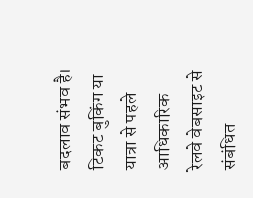बदलाव संभव है। टिकट बुकिंग या यात्रा से पहले आधिकारिक रेलवे वेबसाइट से संबंधित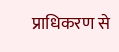प्राधिकरण से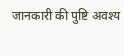जानकारी की पुष्टि अवश्य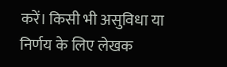करें। किसी भी असुविधा या निर्णय के लिए लेखक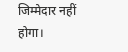जिम्मेदार नहीं होगा।